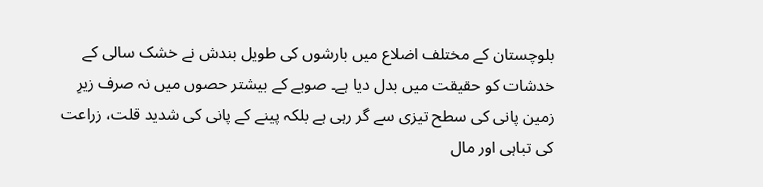بلوچستان کے مختلف اضلاع میں بارشوں کی طویل بندش نے خشک سالی کے خدشات کو حقیقت میں بدل دیا ہے۔ صوبے کے بیشتر حصوں میں نہ صرف زیرِ زمین پانی کی سطح تیزی سے گر رہی ہے بلکہ پینے کے پانی کی شدید قلت، زراعت کی تباہی اور مال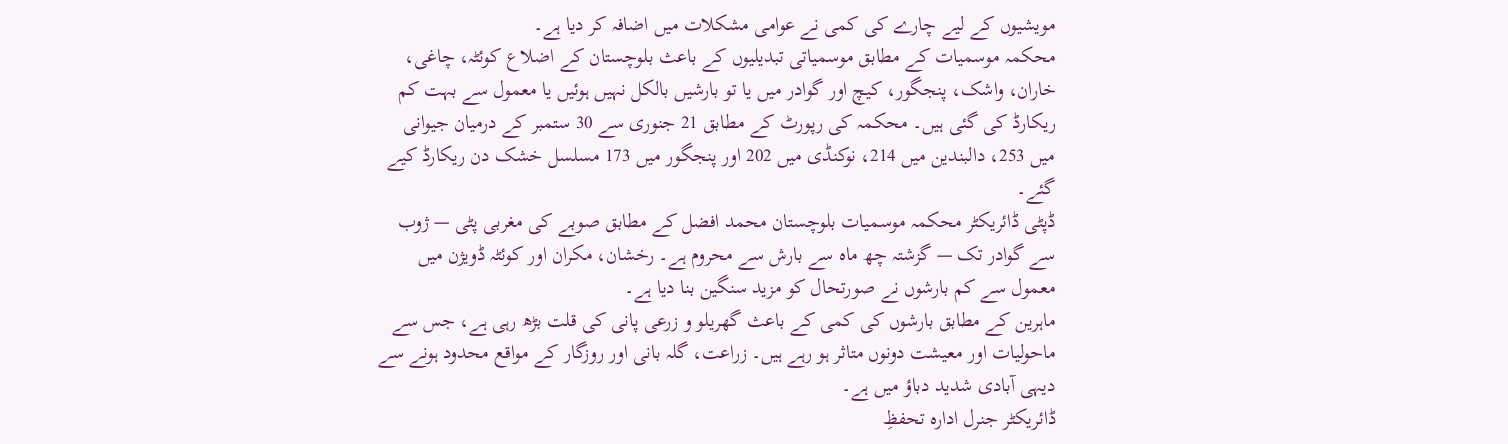مویشیوں کے لیے چارے کی کمی نے عوامی مشکلات میں اضافہ کر دیا ہے۔
محکمہ موسمیات کے مطابق موسمیاتی تبدیلیوں کے باعث بلوچستان کے اضلاع کوئٹہ، چاغی، خاران، واشک، پنجگور، کیچ اور گوادر میں یا تو بارشیں بالکل نہیں ہوئیں یا معمول سے بہت کم ریکارڈ کی گئی ہیں۔ محکمہ کی رپورٹ کے مطابق 21 جنوری سے 30 ستمبر کے درمیان جیوانی میں 253، دالبندین میں 214، نوکنڈی میں 202 اور پنجگور میں 173 مسلسل خشک دن ریکارڈ کیے گئے۔
ڈپٹی ڈائریکٹر محکمہ موسمیات بلوچستان محمد افضل کے مطابق صوبے کی مغربی پٹی — ژوب سے گوادر تک — گزشتہ چھ ماہ سے بارش سے محروم ہے۔ رخشان، مکران اور کوئٹہ ڈویژن میں معمول سے کم بارشوں نے صورتحال کو مزید سنگین بنا دیا ہے۔
ماہرین کے مطابق بارشوں کی کمی کے باعث گھریلو و زرعی پانی کی قلت بڑھ رہی ہے، جس سے ماحولیات اور معیشت دونوں متاثر ہو رہے ہیں۔ زراعت، گلہ بانی اور روزگار کے مواقع محدود ہونے سے دیہی آبادی شدید دباؤ میں ہے۔
ڈائریکٹر جنرل ادارہ تحفظِ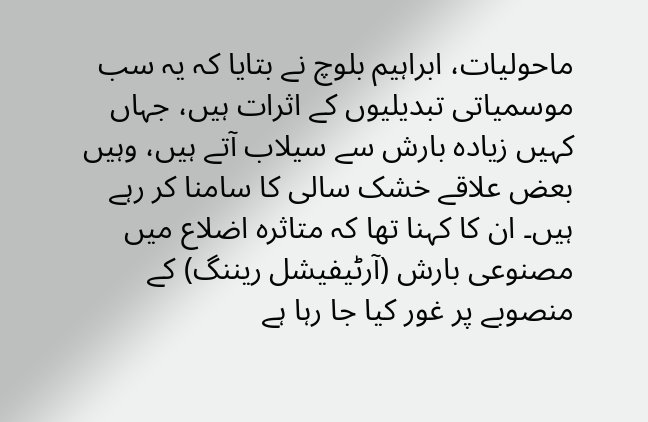ماحولیات، ابراہیم بلوچ نے بتایا کہ یہ سب موسمیاتی تبدیلیوں کے اثرات ہیں، جہاں کہیں زیادہ بارش سے سیلاب آتے ہیں، وہیں بعض علاقے خشک سالی کا سامنا کر رہے ہیں۔ ان کا کہنا تھا کہ متاثرہ اضلاع میں مصنوعی بارش (آرٹیفیشل ریننگ) کے منصوبے پر غور کیا جا رہا ہے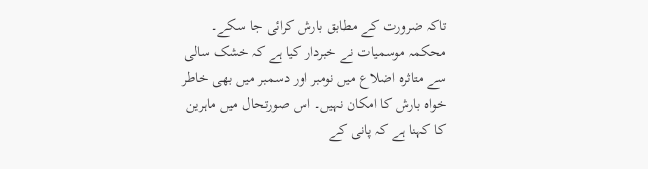تاکہ ضرورت کے مطابق بارش کرائی جا سکے۔
محکمہ موسمیات نے خبردار کیا ہے کہ خشک سالی سے متاثرہ اضلاع میں نومبر اور دسمبر میں بھی خاطر خواہ بارش کا امکان نہیں۔ اس صورتحال میں ماہرین کا کہنا ہے کہ پانی کے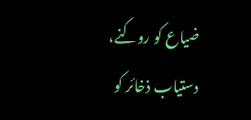ضیاع کو روکنے، دستیاب ذخائر کو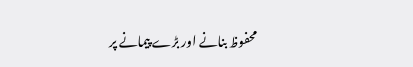محفوظ بنانے اور بڑے پیمانے پر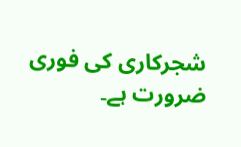شجرکاری کی فوری ضرورت ہے۔